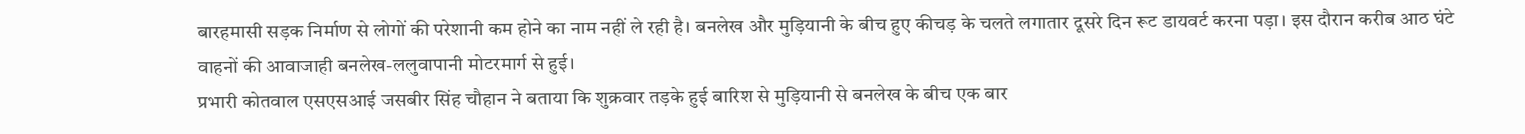बारहमासी सड़क निर्माण से लोगों की परेशानी कम होने का नाम नहीं ले रही है। बनलेख और मुड़ियानी के बीच हुए कीचड़ के चलते लगातार दूसरे दिन रूट डायवर्ट करना पड़ा। इस दौरान करीब आठ घंटे वाहनों की आवाजाही बनलेख-ललुवापानी मोटरमार्ग से हुई।
प्रभारी कोतवाल एसएसआई जसबीर सिंह चौहान ने बताया कि शुक्रवार तड़के हुई बारिश से मुड़ियानी से बनलेख के बीच एक बार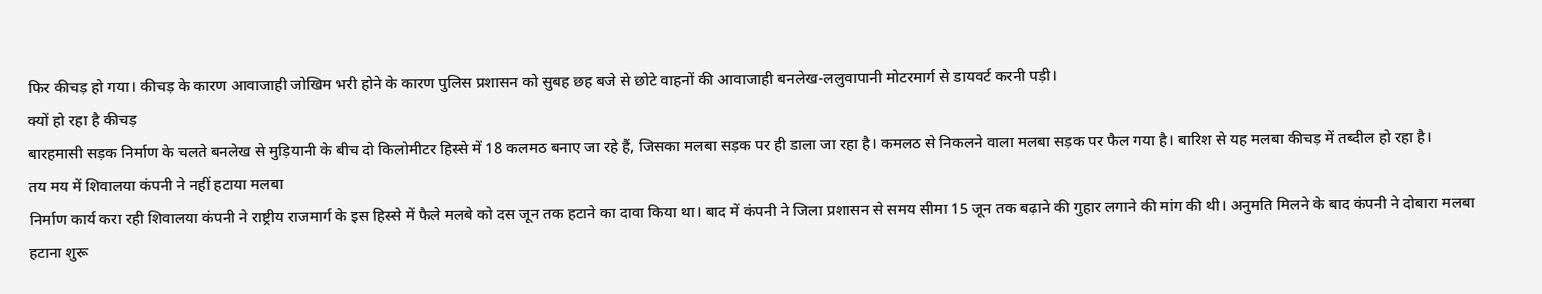फिर कीचड़ हो गया। कीचड़ के कारण आवाजाही जोखिम भरी होने के कारण पुलिस प्रशासन को सुबह छह बजे से छोटे वाहनों की आवाजाही बनलेख-ललुवापानी मोटरमार्ग से डायवर्ट करनी पड़ी।
क्यों हो रहा है कीचड़
बारहमासी सड़क निर्माण के चलते बनलेख से मुड़ियानी के बीच दो किलोमीटर हिस्से में 18 कलमठ बनाए जा रहे हैं, जिसका मलबा सड़क पर ही डाला जा रहा है। कमलठ से निकलने वाला मलबा सड़क पर फैल गया है। बारिश से यह मलबा कीचड़ में तब्दील हो रहा है।
तय मय में शिवालया कंपनी ने नहीं हटाया मलबा
निर्माण कार्य करा रही शिवालया कंपनी ने राष्ट्रीय राजमार्ग के इस हिस्से में फैले मलबे को दस जून तक हटाने का दावा किया था। बाद में कंपनी ने जिला प्रशासन से समय सीमा 15 जून तक बढ़ाने की गुहार लगाने की मांग की थी। अनुमति मिलने के बाद कंपनी ने दोबारा मलबा हटाना शुरू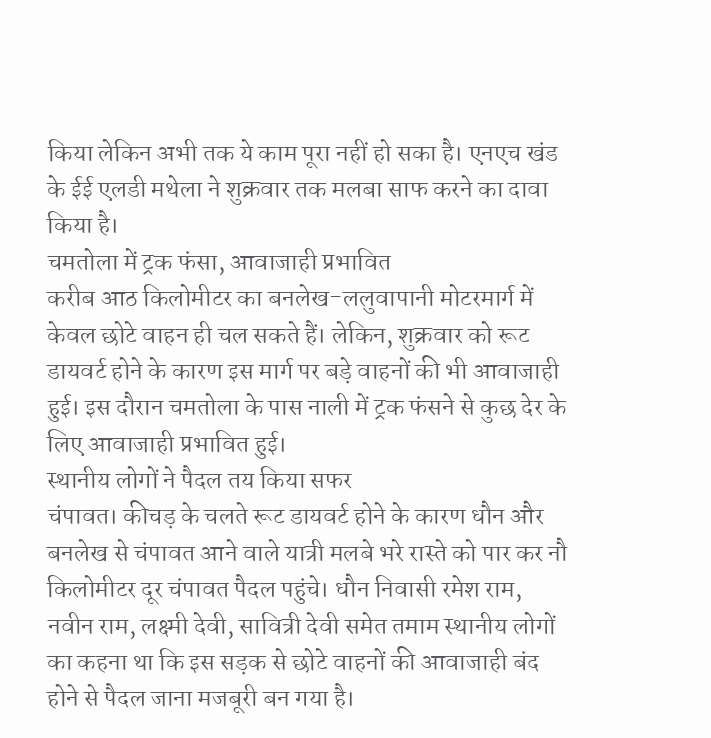किया लेकिन अभी तक ये काम पूरा नहीं हो सका है। एनएच खंड के ईई एलडी मथेला ने शुक्रवार तक मलबा साफ करने का दावा किया है।
चमतोला में ट्रक फंसा, आवाजाही प्रभावित
करीब आठ किलोमीटर का बनलेख-ललुवापानी मोटरमार्ग में केवल छोटे वाहन ही चल सकते हैं। लेकिन, शुक्रवार को रूट डायवर्ट होने के कारण इस मार्ग पर बड़े वाहनों की भी आवाजाही हुई। इस दौरान चमतोला के पास नाली में ट्रक फंसने से कुछ देर के लिए आवाजाही प्रभावित हुई।
स्थानीय लोगों ने पैदल तय किया सफर
चंपावत। कीचड़ के चलते रूट डायवर्ट होने के कारण धौन और बनलेख से चंपावत आने वाले यात्री मलबे भरे रास्ते को पार कर नौ किलोमीटर दूर चंपावत पैदल पहुंचे। धौन निवासी रमेश राम, नवीन राम, लक्ष्मी देवी, सावित्री देवी समेत तमाम स्थानीय लोगों का कहना था कि इस सड़क से छोटे वाहनों की आवाजाही बंद होने से पैदल जाना मजबूरी बन गया है।